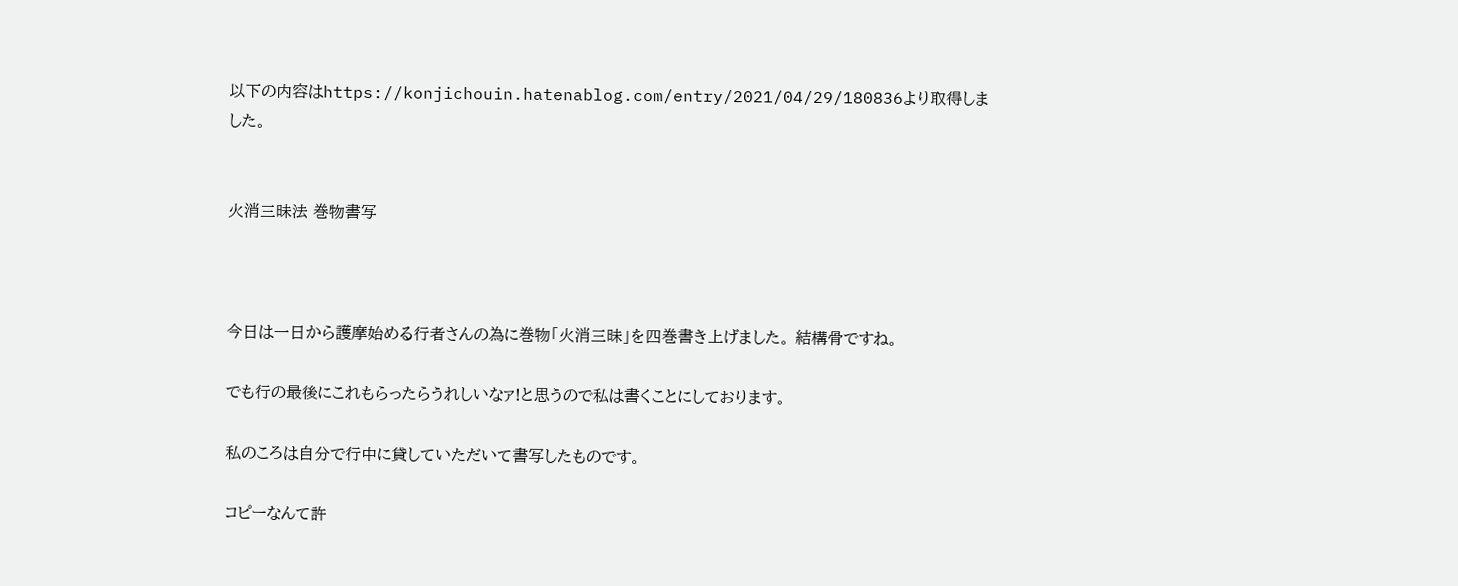以下の内容はhttps://konjichouin.hatenablog.com/entry/2021/04/29/180836より取得しました。


火消三昧法 巻物書写



今日は一日から護摩始める行者さんの為に巻物「火消三昧」を四巻書き上げました。 結構骨ですね。

でも行の最後にこれもらったらうれしいなァ!と思うので私は書くことにしております。

私のころは自分で行中に貸していただいて書写したものです。

コピーなんて許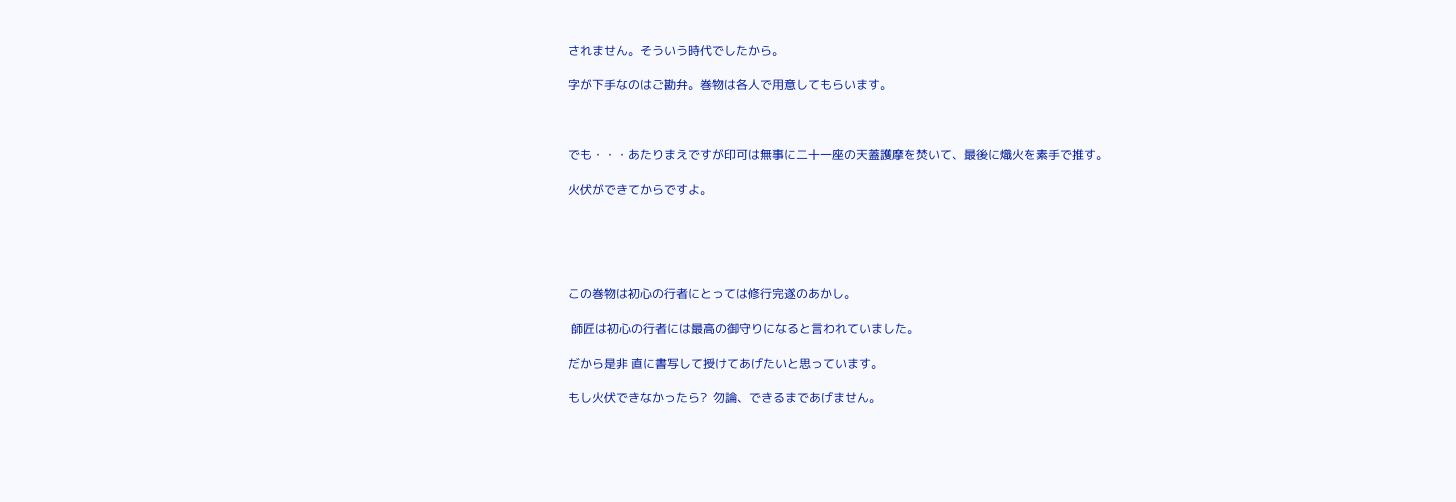されません。そういう時代でしたから。

字が下手なのはご勘弁。巻物は各人で用意してもらいます。



でも・・・あたりまえですが印可は無事に二十一座の天蓋護摩を焚いて、最後に熾火を素手で推す。

火伏ができてからですよ。





この巻物は初心の行者にとっては修行完遂のあかし。

 師匠は初心の行者には最高の御守りになると言われていました。

だから是非 直に書写して授けてあげたいと思っています。

もし火伏できなかったら?  勿論、できるまであげません。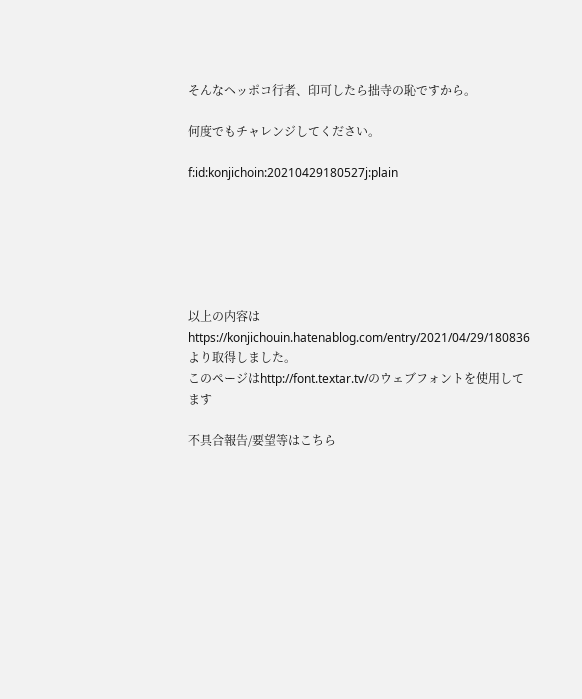そんなヘッポコ行者、印可したら拙寺の恥ですから。

何度でもチャレンジしてください。

f:id:konjichoin:20210429180527j:plain






以上の内容はhttps://konjichouin.hatenablog.com/entry/2021/04/29/180836より取得しました。
このページはhttp://font.textar.tv/のウェブフォントを使用してます

不具合報告/要望等はこちら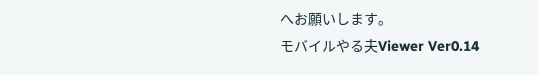へお願いします。
モバイルやる夫Viewer Ver0.14